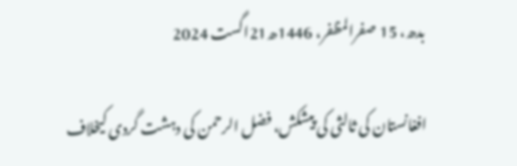بدھ، 15 صفرالمظفر، 1446ھ21اگست 2024

افغانستان کی ثالثی کی پیشکش، فضل الرحمن کی دہشت گردی کیخلاف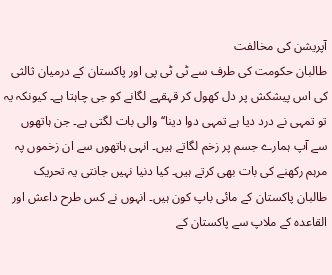آپریشن کی مخالفت
طالبان حکومت کی طرف سے ٹی ٹی پی اور پاکستان کے درمیان ثالثی کی اس پیشکش پر دل کھول کر قہقہے لگانے کو جی چاہتا ہے۔ کیونکہ یہ تو تمہی نے درد دیا ہے تمہی دوا دینا‘‘ والی بات لگتی ہے۔ جن ہاتھوں سے آپ ہمارے جسم پر زخم لگاتے ہیں۔ انہی ہاتھوں سے ان زخموں پہ مرہم رکھنے کی بات بھی کرتے ہیں۔ کیا دنیا نہیں جانتی یہ تحریک طالبان پاکستان کے مائی باپ کون ہیں۔ انہوں نے کس طرح داعش اور القاعدہ کے ملاپ سے پاکستان کے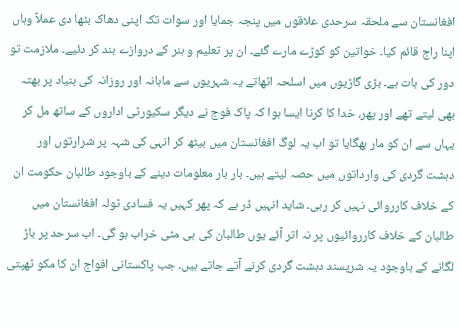افغانستان سے ملحقہ سرحدی علاقوں میں پنجہ جمایا اور سوات تک اپنی دھاک بٹھا دی عملاً وہاں اپنا راج قائم کیا۔ خواتین کو کوڑے مارے گئے۔ ان پر تعلیم و ہنر کے دروازے بند کر دئیے۔ ملازمت تو دور کی بات ہے۔ بڑی گاڑیوں میں اسلحہ اٹھاتے یہ شہریوں سے ماہانہ اور روزانہ کی بنیاد پر بھتہ بھی لیتے تھے اور پھر، خدا کا کرنا ایسا ہوا کہ پاک فوج نے دیگر سکیورٹی اداروں کے ساتھ مل کر یہاں سے ان کو مار بھگایا تو اب یہ لوگ افغانستان میں بیٹھ کر انہی کی شہہ پر شرارتوں اور دہشت گردی کی وارداتوں میں حصہ لیتے ہیں۔ بار بار معلومات دینے کے باوجود طالبان حکومت ان کے خلاف کارروائی نہیں کر رہی۔ شاید انہیں ڈر ہے کہ پھر کہیں یہ فسادی ٹولہ افغانستان میں طالبان کے خلاف کارروائیوں پر نہ اتر آئے یوں طالبان کی ہی مٹی خراب ہو گی۔ اب سرحد پر باڑ لگانے کے باوجود یہ شرپسند دہشت گردی کرنے آتے جاتے ہیں۔ جب پاکستانی افواج ان کا مکو ٹھپتی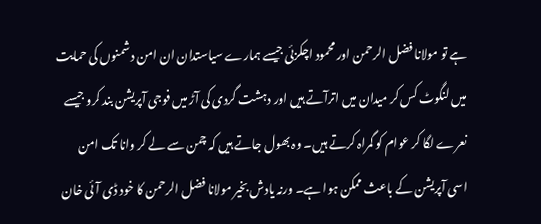ہے تو مولانا فضل الرحمن اور محمود اچکزئی جیسے ہمارے سیاستدان ان امن دشمنوں کی حمایت میں لنگوٹ کس کر میدان میں اترآتے ہیں اور دہشت گردی کی آڑ میں فوجی آپریشن بند کرو جیسے نعرے لگا کر عوام کو گمراہ کرتے ہیں۔ وہ بھول جاتے ہیں کہ چمن سے لے کر وانا تک امن اسی آپریشن کے باعث ممکن ہوا ہے۔ ورنہ یادش بخیر مولانا فضل الرحمن کا خود ڈی آئی خان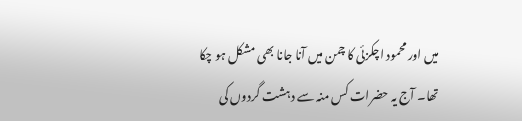میں اور محمود اچکزئی کا چمن میں آنا جانا بھی مشکل ہو چکا تھا۔ آج یہ حضرات کس منہ سے دہشت گردوں کی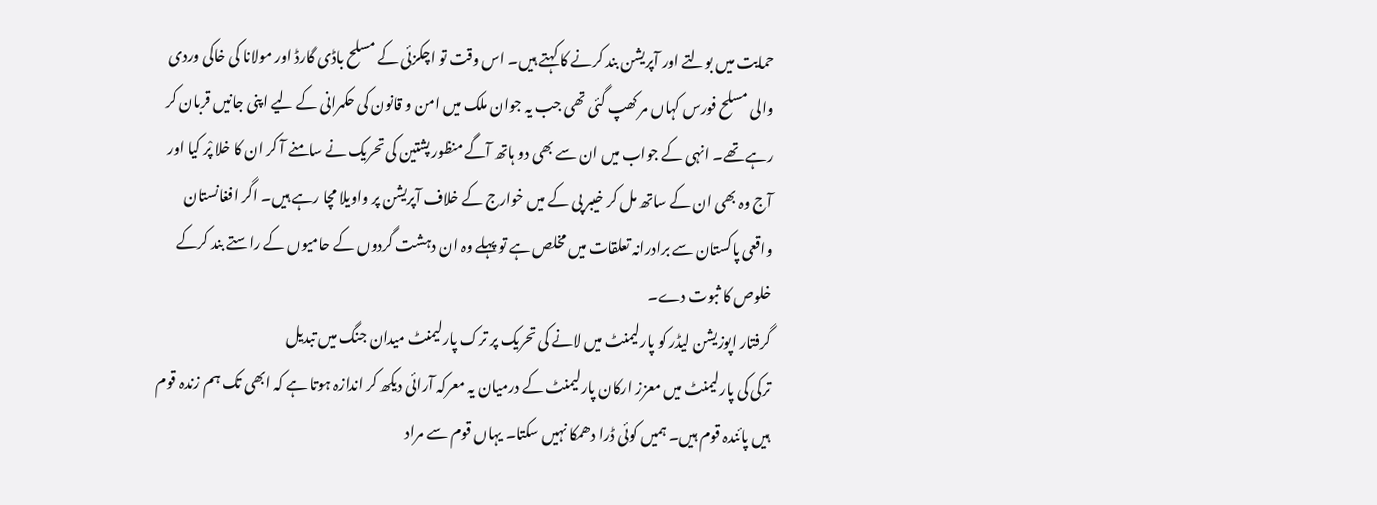حمایت میں بولتے اور آپریشن بند کرنے کا کہتے ہیں۔ اس وقت تو اچکزئی کے مسلح باڈی گارڈ اور مولانا کی خاکی وردی والی مسلح فورس کہاں مر کھپ گئی تھی جب یہ جوان ملک میں امن و قانون کی حکمرانی کے لیے اپنی جانیں قربان کر رہے تھے۔ انہی کے جواب میں ان سے بھی دو ہاتھ آگے منظور پشتین کی تحریک نے سامنے آ کر ان کا خلا پْر کیا اور آج وہ بھی ان کے ساتھ مل کر خیبر پی کے میں خوارج کے خلاف آپریشن پر واویلا مچا رہے ہیں۔ اگر افغانستان واقعی پاکستان سے برادرانہ تعلقات میں مخلص ہے تو پہلے وہ ان دہشت گردوں کے حامیوں کے راستے بند کرکے خلوص کا ثبوت دے۔
گرفتار اپوزیشن لیڈر کو پارلیمنٹ میں لانے کی تحریک پر ترک پارلیمنٹ میدان جنگ میں تبدیل
ترکی کی پارلیمنٹ میں معزز ارکان پارلیمنٹ کے درمیان یہ معرکہ آرائی دیکھ کر اندازہ ہوتا ہے کہ ابھی تک ہم زندہ قوم ہیں پائندہ قوم ہیں۔ ہمیں کوئی ڈرا دھمکا نہیں سکتا۔ یہاں قوم سے مراد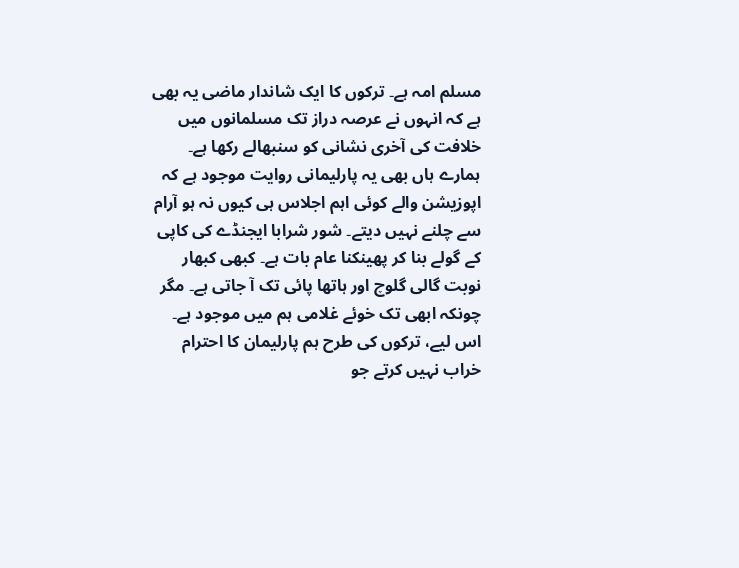مسلم امہ ہے۔ ترکوں کا ایک شاندار ماضی یہ بھی ہے کہ انہوں نے عرصہ دراز تک مسلمانوں میں خلافت کی آخری نشانی کو سنبھالے رکھا ہے۔ ہمارے ہاں بھی یہ پارلیمانی روایت موجود ہے کہ اپوزیشن والے کوئی اہم اجلاس ہی کیوں نہ ہو آرام سے چلنے نہیں دیتے۔ شور شرابا ایجنڈے کی کاپی کے گولے بنا کر پھینکنا عام بات ہے۔ کبھی کبھار نوبت گالی گلوچ اور ہاتھا پائی تک آ جاتی ہے۔ مگر چونکہ ابھی تک خوئے غلامی ہم میں موجود ہے۔ اس لیے، ترکوں کی طرح ہم پارلیمان کا احترام خراب نہیں کرتے جو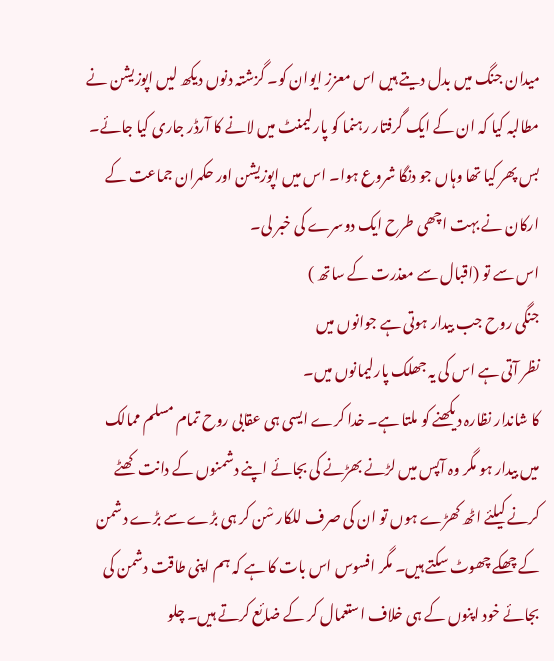میدان جنگ میں بدل دیتے ہیں اس معزز ایوان کو۔ گزشتہ دنوں دیکھ لیں اپوزیشن نے مطالبہ کیا کہ ان کے ایک گرفتار رہنما کو پارلیمنٹ میں لانے کا آرڈر جاری کیا جائے۔ بس پھر کیا تھا وہاں جو دنگا شروع ہوا۔ اس میں اپوزیشن اور حکمران جماعت کے ارکان نے بہت اچھی طرح ایک دوسرے کی خبر لی۔
اس سے تو (اقبال سے معذرت کے ساتھ )
جنگی روح جب بیدار ہوتی ہے جوانوں میں
نظر آتی ہے اس کی یہ جھلک پارلیمانوں میں۔
کا شاندار نظارہ دیکھنے کو ملتا ہے۔ خدا کرے ایسی ہی عقابی روح تمام مسلم ممالک میں بیدار ہو مگر وہ آپس میں لڑنے بھڑنے کی بجائے اپنے دشمنوں کے دانت کھٹے کرنے کیلئے اٹھ کھڑے ہوں تو ان کی صرف للکار سْن کر ہی بڑے سے بڑے دشمن کے چھکے چھوٹ سکتے ہیں۔ مگر افسوس اس بات کا ہے کہ ہم اپنی طاقت دشمن کی بجائے خود اپنوں کے ہی خلاف استعمال کر کے ضائع کرتے ہیں۔ چلو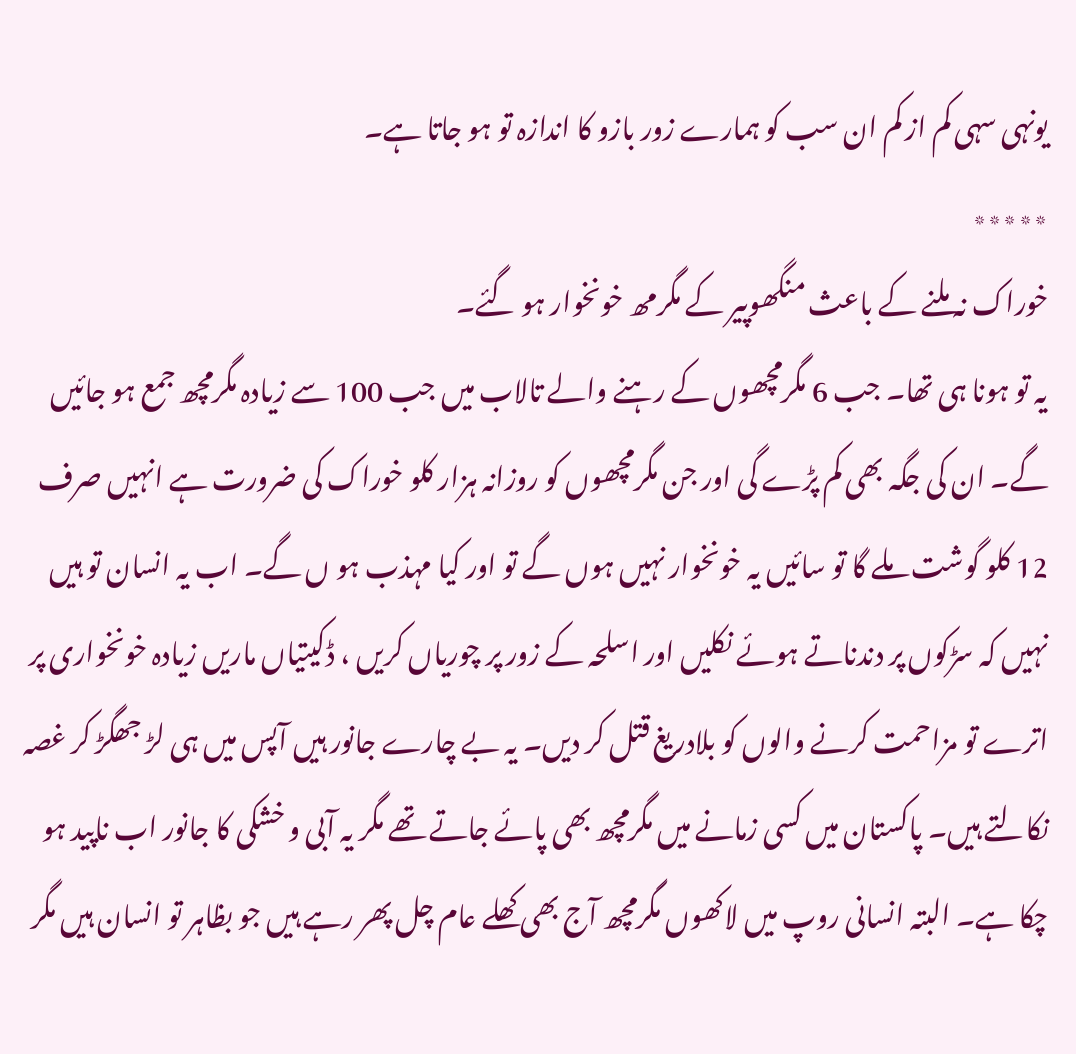یونہی سہی کم از کم ان سب کو ہمارے زور بازو کا اندازہ تو ہو جاتا ہے۔
٭٭٭٭٭
خوراک نہ ملنے کے باعث منگھوپیر کے مگرمھ خونخوار ہو گئے۔
یہ تو ہونا ہی تھا۔ جب 6 مگرمچھوں کے رہنے والے تالاب میں جب 100 سے زیادہ مگرمچھ جمع ہو جائیں گے۔ ان کی جگہ بھی کم پڑے گی اور جن مگرمچھوں کو روزانہ ہزار کلو خوراک کی ضرورت ہے انہیں صرف 12 کلو گوشت ملے گا تو سائیں یہ خونخوار نہیں ہوں گے تو اور کیا مہذب ہو ں گے۔ اب یہ انسان تو ہیں نہیں کہ سڑکوں پر دندناتے ہوئے نکلیں اور اسلحہ کے زور پر چوریاں کریں ، ڈکیتیاں ماریں زیادہ خونخواری پر اترے تو مزاحمت کرنے والوں کو بلادریغ قتل کر دیں۔ یہ بے چارے جانور ہیں آپس میں ہی لڑ جھگڑ کر غصہ نکالتے ہیں۔ پاکستان میں کسی زمانے میں مگرمچھ بھی پائے جاتے تھے مگر یہ آبی و خشکی کا جانور اب ناپید ہو چکا ہے۔ البتہ انسانی روپ میں لاکھوں مگرمچھ آج بھی کھلے عام چل پھر رہے ہیں جو بظاہر تو انسان ہیں مگر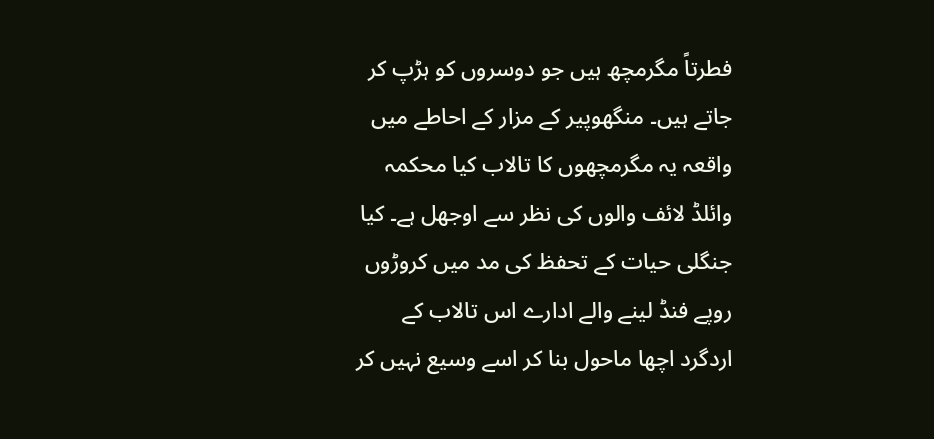فطرتاً مگرمچھ ہیں جو دوسروں کو ہڑپ کر جاتے ہیں۔ منگھوپیر کے مزار کے احاطے میں واقعہ یہ مگرمچھوں کا تالاب کیا محکمہ وائلڈ لائف والوں کی نظر سے اوجھل ہے۔ کیا جنگلی حیات کے تحفظ کی مد میں کروڑوں روپے فنڈ لینے والے ادارے اس تالاب کے اردگرد اچھا ماحول بنا کر اسے وسیع نہیں کر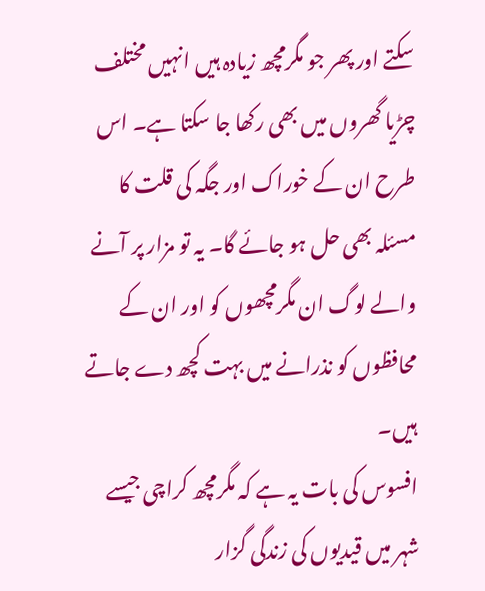سکتے اور پھر جو مگرمچھ زیادہ ہیں انہیں مختلف چڑیا گھروں میں بھی رکھا جا سکتا ہے۔ اس طرح ان کے خوراک اور جگہ کی قلت کا مسئلہ بھی حل ہو جائے گا۔ یہ تو مزار پر آنے والے لوگ ان مگرمچھوں کو اور ان کے محافظوں کو نذرانے میں بہت کچھ دے جاتے ہیں۔
افسوس کی بات یہ ہے کہ مگرمچھ کراچی جیسے شہر میں قیدیوں کی زندگی گزار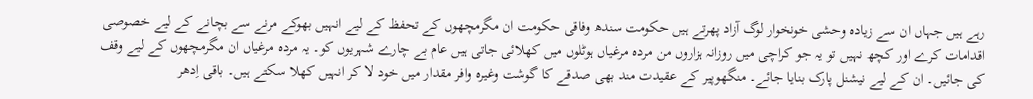رہے ہیں جہاں ان سے زیادہ وحشی خونخوار لوگ آزاد پھرتے ہیں حکومت سندھ وفاقی حکومت ان مگرمچھوں کے تحفظ کے لیے انہیں بھوکے مرنے سے بچانے کے لیے خصوصی اقدامات کرے اور کچھ نہیں تو یہ جو کراچی میں روزانہ ہزاروں من مردہ مرغیاں ہوٹلوں میں کھلائی جاتی ہیں عام بے چارے شہریوں کو۔ یہ مردہ مرغیاں ان مگرمچھوں کے لیے وقف کی جائیں۔ ان کے لیے نیشنل پارک بنایا جائے۔ منگھوپیر کے عقیدت مند بھی صدقے کا گوشت وغیرہ وافر مقدار میں خود لا کر انہیں کھلا سکتے ہیں۔ باقی اِدھر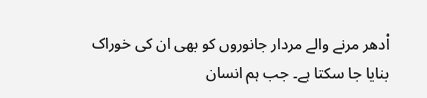اْدھر مرنے والے مردار جانوروں کو بھی ان کی خوراک بنایا جا سکتا ہے۔ جب ہم انسان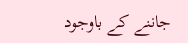جاننے کے باوجود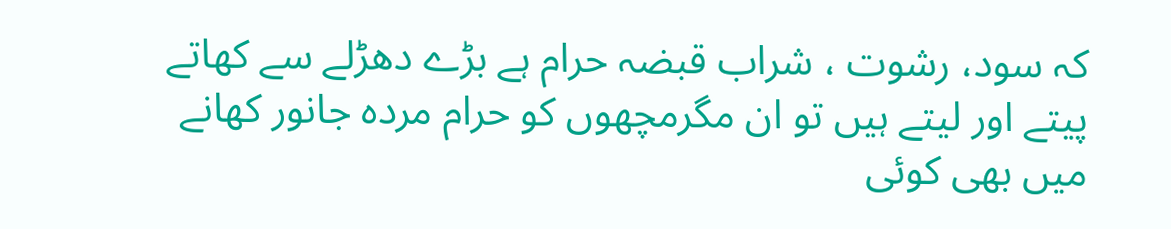کہ سود، رشوت ، شراب قبضہ حرام ہے بڑے دھڑلے سے کھاتے پیتے اور لیتے ہیں تو ان مگرمچھوں کو حرام مردہ جانور کھانے میں بھی کوئی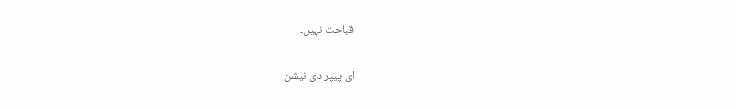قباحت نہیں۔

ای پیپر دی نیشن